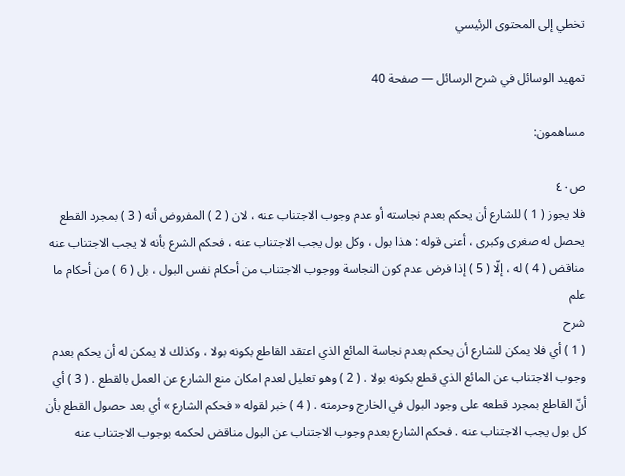تخطي إلى المحتوى الرئيسي

تمهيد الوسائل في شرح الرسائل — صفحة 40

مساهمون:

ص٤٠
فلا يجوز ( 1 ) للشارع أن يحكم بعدم نجاسته أو عدم وجوب الاجتناب عنه ، لان ( 2 ) المفروض أنه ( 3 ) بمجرد القطع يحصل له صغرى وكبرى ، أعنى قوله : هذا بول ، وكل بول يجب الاجتناب عنه ، فحكم الشرع بأنه لا يجب الاجتناب عنه مناقض ( 4 ) له ، إلّا ( 5 ) إذا فرض عدم كون النجاسة ووجوب الاجتناب من أحكام نفس البول ، بل ( 6 ) من أحكام ما علم
شرح
( 1 ) أي فلا يمكن للشارع أن يحكم بعدم نجاسة المائع الذي اعتقد القاطع بكونه بولا ، وكذلك لا يمكن له أن يحكم بعدم وجوب الاجتناب عن المائع الذي قطع بكونه بولا . ( 2 ) وهو تعليل لعدم امكان منع الشارع عن العمل بالقطع . ( 3 ) أي أنّ القاطع بمجرد قطعه على وجود البول في الخارج وحرمته . ( 4 ) خبر لقوله « فحكم الشارع » أي بعد حصول القطع بأن كل بول يجب الاجتناب عنه . فحكم الشارع بعدم وجوب الاجتناب عن البول مناقض لحكمه بوجوب الاجتناب عنه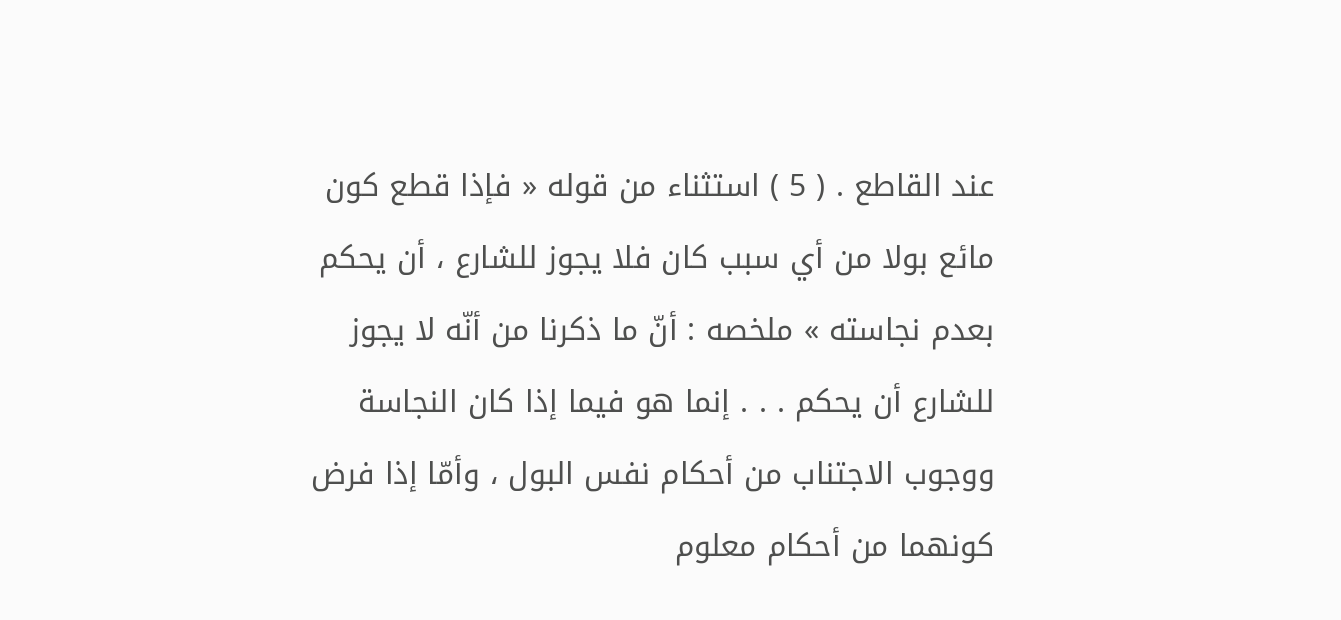عند القاطع . ( 5 ) استثناء من قوله « فإذا قطع كون مائع بولا من أي سبب كان فلا يجوز للشارع ، أن يحكم بعدم نجاسته » ملخصه : أنّ ما ذكرنا من أنّه لا يجوز للشارع أن يحكم . . . إنما هو فيما إذا كان النجاسة ووجوب الاجتناب من أحكام نفس البول ، وأمّا إذا فرض كونهما من أحكام معلوم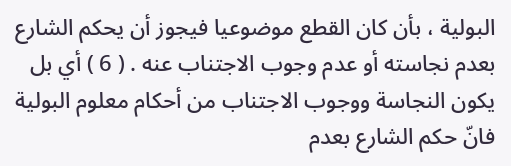البولية ، بأن كان القطع موضوعيا فيجوز أن يحكم الشارع بعدم نجاسته أو عدم وجوب الاجتناب عنه . ( 6 ) أي بل يكون النجاسة ووجوب الاجتناب من أحكام معلوم البولية فانّ حكم الشارع بعدم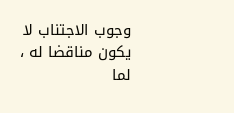وجوب الاجتناب لا يكون مناقضا له ، لما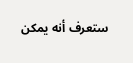ستعرف أنه يمكن